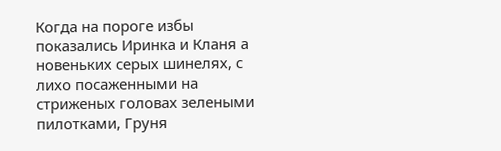Когда на пороге избы показались Иринка и Кланя а новеньких серых шинелях, с лихо посаженными на стриженых головах зелеными пилотками, Груня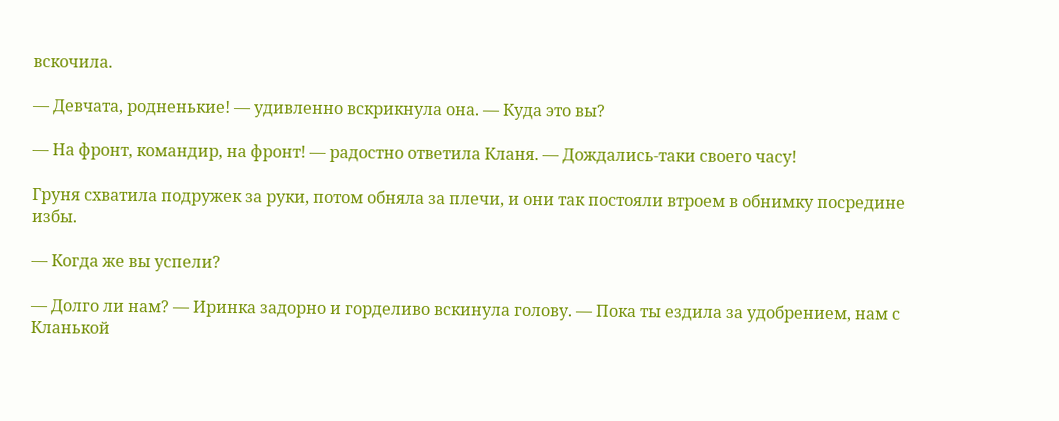вскочила.

— Девчата, родненькие! — удивленно вскрикнула она. — Куда это вы?

— На фронт, командир, на фронт! — радостно ответила Кланя. — Дождались-таки своего часу!

Груня схватила подружек за руки, потом обняла за плечи, и они так постояли втроем в обнимку посредине избы.

— Когда же вы успели?

— Долго ли нам? — Иринка задорно и горделиво вскинула голову. — Пока ты ездила за удобрением, нам с Кланькой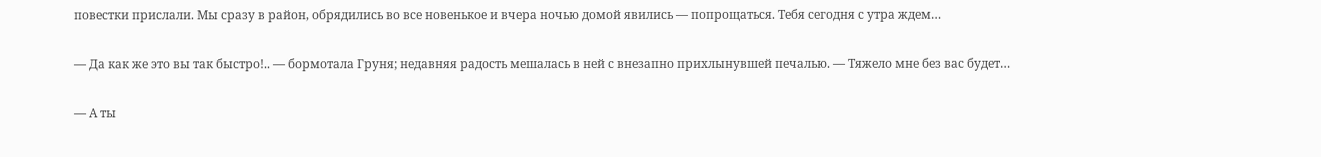повестки прислали. Мы сразу в район, обрядились во все новенькое и вчера ночью домой явились — попрощаться. Тебя сегодня с утра ждем…

— Да как же это вы так быстро!.. — бормотала Груня; недавняя радость мешалась в ней с внезапно прихлынувшей печалью. — Тяжело мне без вас будет…

— А ты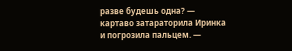разве будешь одна? — картаво затараторила Иринка и погрозила пальцем. —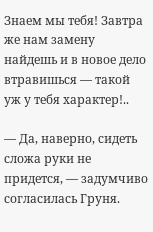Знаем мы тебя! Завтра же нам замену найдешь и в новое дело втравишься — такой уж у тебя характер!..

— Да, наверно, сидеть сложа руки не придется, — задумчиво согласилась Груня.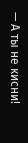— А ты не кисни!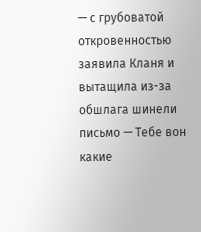— с грубоватой откровенностью заявила Кланя и вытащила из-за обшлага шинели письмо — Тебе вон какие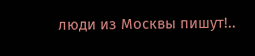люди из Москвы пишут!..